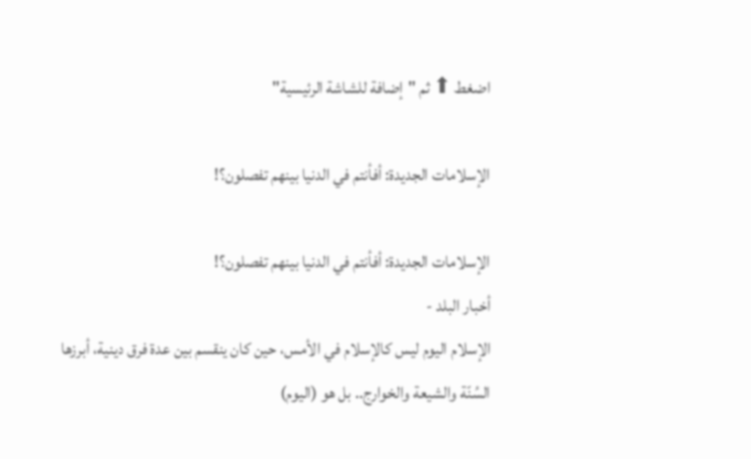اضغط ⬆ ثم "إضافة للشاشة الرئيسية"

الإسلامات الجديدة: أفأنتم في الدنيا بينهم تفصلون؟!

الإسلامات الجديدة: أفأنتم في الدنيا بينهم تفصلون؟!
أخبار البلد -
الإسلام اليوم ليس كالإسلام في الأمس، حين كان ينقسم بين عدة فرق دينية، أبرزها السُنّة والشيعة والخوارج.. بل هو (اليوم)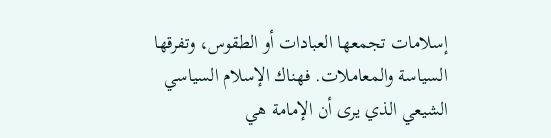إسلامات تجمعها العبادات أو الطقوس، وتفرقها السياسة والمعاملات. فهناك الإسلام السياسي الشيعي الذي يرى أن الإمامة هي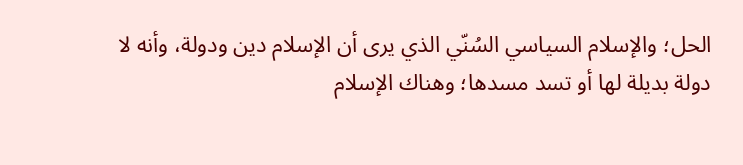الحل؛ والإسلام السياسي السُنّي الذي يرى أن الإسلام دين ودولة، وأنه لا دولة بديلة لها أو تسد مسدها؛ وهناك الإسلام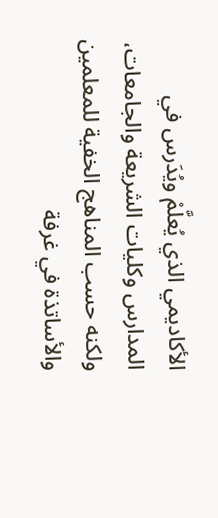الأكاديمي الذي يُعلَّمْ ويُدَرس في المدارس وكليات الشريعة والجامعات، ولكنه حسب المناهج الخفية للمعلمين والأساتذة في غرفة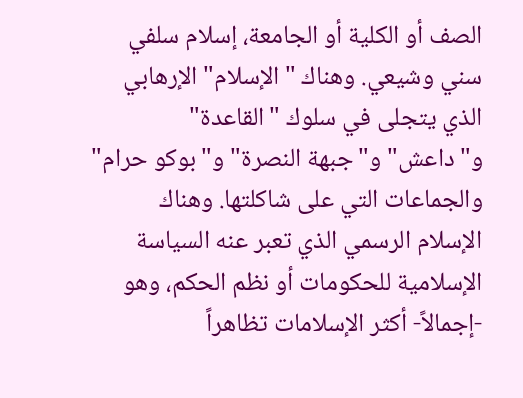الصف أو الكلية أو الجامعة، إسلام سلفي سني وشيعي. وهناك "الإسلام" الإرهابي الذي يتجلى في سلوك "القاعدة" و"داعش" و"جبهة النصرة" و"بوكو حرام" والجماعات التي على شاكلتها. وهناك الإسلام الرسمي الذي تعبر عنه السياسة الإسلامية للحكومات أو نظم الحكم، وهو -إجمالاً- أكثر الإسلامات تظاهراً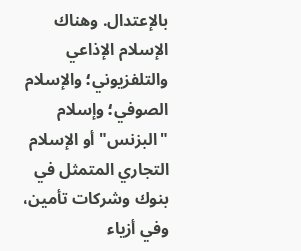بالإعتدال. وهناك الإسلام الإذاعي والتلفزيوني؛ والإسلام الصوفي؛ وإسلام "البزنس" أو الإسلام التجاري المتمثل في بنوك وشركات تأمين، وفي أزياء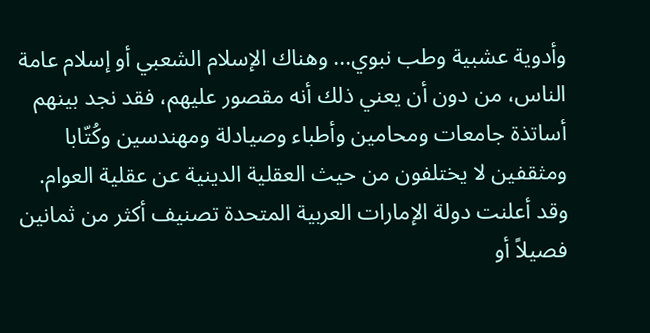وأدوية عشبية وطب نبوي... وهناك الإسلام الشعبي أو إسلام عامة الناس، من دون أن يعني ذلك أنه مقصور عليهم، فقد نجد بينهم أساتذة جامعات ومحامين وأطباء وصيادلة ومهندسين وكُتّابا ومثقفين لا يختلفون من حيث العقلية الدينية عن عقلية العوام.
وقد أعلنت دولة الإمارات العربية المتحدة تصنيف أكثر من ثمانين فصيلاً أو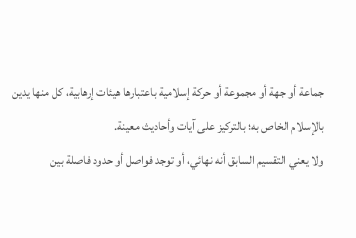جماعة أو جهة أو مجموعة أو حركة إسلامية باعتبارها هيئات إرهابية، كل منها يدين بالإسلام الخاص به؛ بالتركيز على آيات وأحاديث معينة.
ولا يعني التقسيم السابق أنه نهائي، أو توجد فواصل أو حدود فاصلة بين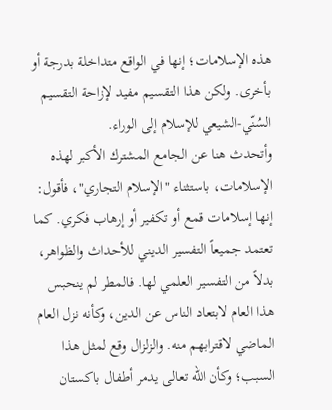هذه الإسلامات؛ إنها في الواقع متداخلة بدرجة أو بأخرى. ولكن هذا التقسيم مفيد لإزاحة التقسيم السُنّي-الشيعي للإسلام إلى الوراء.
وأتحدث هنا عن الجامع المشترك الأكبر لهذه الإسلامات، باستثناء "الإسلام التجاري"، فأقول: إنها إسلامات قمع أو تكفير أو إرهاب فكري. كما تعتمد جميعاً التفسير الديني للأحداث والظواهر، بدلاً من التفسير العلمي لها. فالمطر لم ينحبس هذا العام لابتعاد الناس عن الدين، وكأنه نزل العام الماضي لاقترابهم منه. والزلزال وقع لمثل هذا السبب؛ وكأن الله تعالى يدمر أطفال باكستان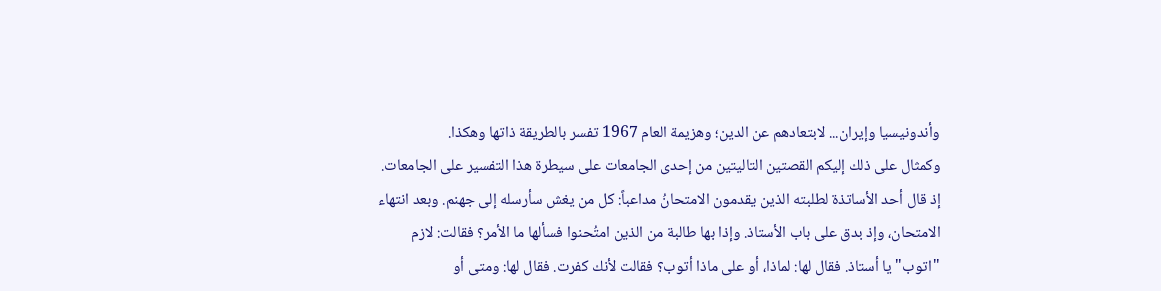وأندونيسيا وإيران... لابتعادهم عن الدين؛ وهزيمة العام 1967 تفسر بالطريقة ذاتها وهكذا.
وكمثال على ذلك إليكم القصتين التاليتين من إحدى الجامعات على سيطرة هذا التفسير على الجامعات. إذ قال أحد الأساتذة لطلبته الذين يقدمون الامتحانُ مداعباً: كل من يغش سأرسله إلى جهنم. وبعد انتهاء الامتحان، وإذ بدق على باب الأستاذ. وإذا بها طالبة من الذين امتُحنوا فسألها ما الأمر؟ فقالت: لازم "اتوب" يا أستاذ. فقال لها: لماذا، أو على ماذا أتوب؟ فقالت لأنك كفرت. فقال لها: ومتى أو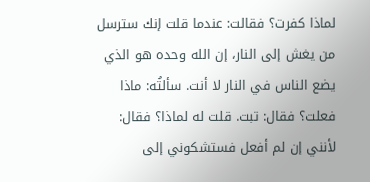لماذا كفرت؟ فقالت: عندما قلت إنك سترسل من يغش إلى النار، إن الله وحده هو الذي يضع الناس في النار لا أنت. سألتُه: ماذا فعلت؟ فقال: تبت. قلت له لماذا؟ فقال: لأنني إن لم أفعل فستشكوني إلى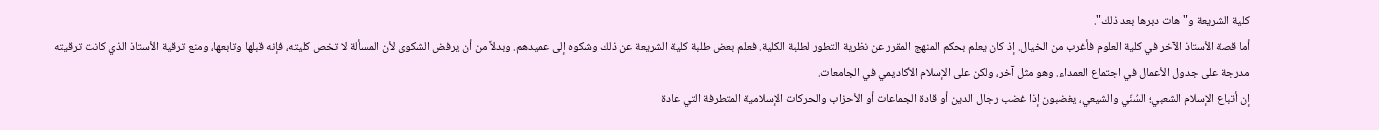كلية الشريعة و"هات دبرها بعد ذلك".
أما قصة الأستاذ الآخر في كلية العلوم فأغرب من الخيال. إذ كان يعلم بحكم المنهج المقرر عن نظرية التطور لطلبة الكلية. فعلم بعض طلبة كلية الشريعة عن ذلك وشكوه إلى عميدهم. وبدلاً من أن يرفض الشكوى لأن المسألة لا تخص كليته، فإنه قبلها وتابعها، ومنع ترقية الأستاذ الذي كانت ترقيته مدرجة على جدول الأعمال في اجتماع العمداء. وهو مثل آخر، ولكن على الإسلام الأكاديمي في الجامعات.
إن أتباع الإسلام الشعبي؛ السُنّي والشيعي، يغضبون إذا غضب رجال الدين أو قادة الجماعات أو الأحزاب والحركات الإسلامية المتطرفة التي عادة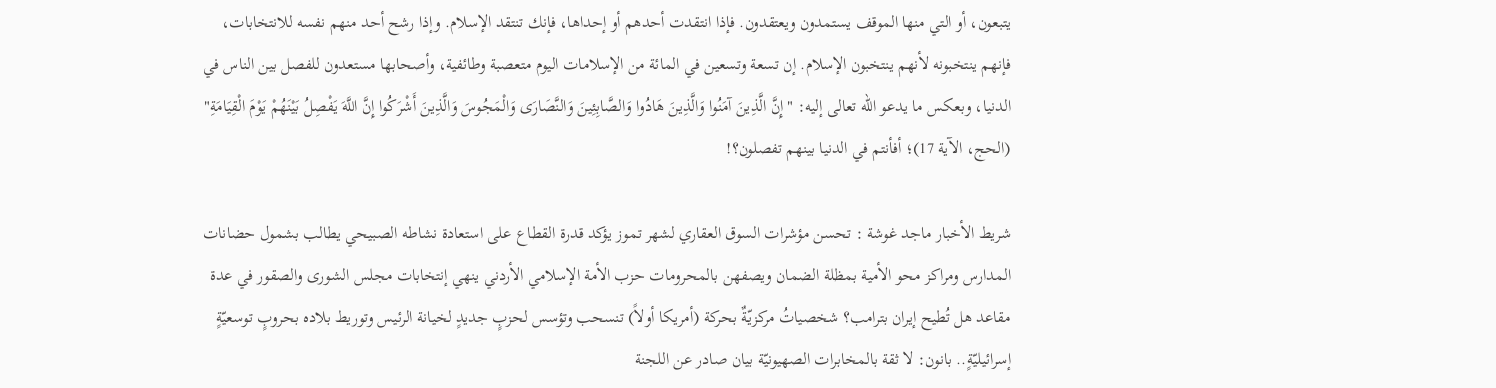يتبعون، أو التي منها الموقف يستمدون ويعتقدون. فإذا انتقدت أحدهم أو إحداها، فإنك تنتقد الإسلام. وإذا رشح أحد منهم نفسه للانتخابات، فإنهم ينتخبونه لأنهم ينتخبون الإسلام. إن تسعة وتسعين في المائة من الإسلامات اليوم متعصبة وطائفية، وأصحابها مستعدون للفصل بين الناس في الدنيا، وبعكس ما يدعو الله تعالى إليه: "إِنَّ الَّذِينَ آمَنُوا وَالَّذِينَ هَادُوا وَالصَّابِئِينَ وَالنَّصَارَى وَالْمَجُوسَ وَالَّذِينَ أَشْرَكُوا إِنَّ اللَّهَ يَفْصِلُ بَيْنَهُمْ يَوْمَ الْقِيَامَةِ" (الحج، الآية 17)؛ أفأنتم في الدنيا بينهم تفصلون؟!

شريط الأخبار ماجد غوشة : تحسن مؤشرات السوق العقاري لشهر تموز يؤكد قدرة القطاع على استعادة نشاطه الصبيحي يطالب بشمول حضانات المدارس ومراكز محو الأمية بمظلة الضمان ويصفهن بالمحرومات حزب الأمة الإسلامي الأردني ينهي إنتخابات مجلس الشورى والصقور في عدة مقاعد هل تُطيح إيران بترامب؟ شخصياتُ مركزيّةٌ بحركة (أمريكا أولاً) تنسحب وتؤسس لحزبٍ جديدٍ لخيانة الرئيس وتوريط بلاده بحروبٍ توسعيّةٍ إسرائيليّةٍ.. بانون: لا ثقة بالمخابرات الصهيونيّة بيان صادر عن اللجنة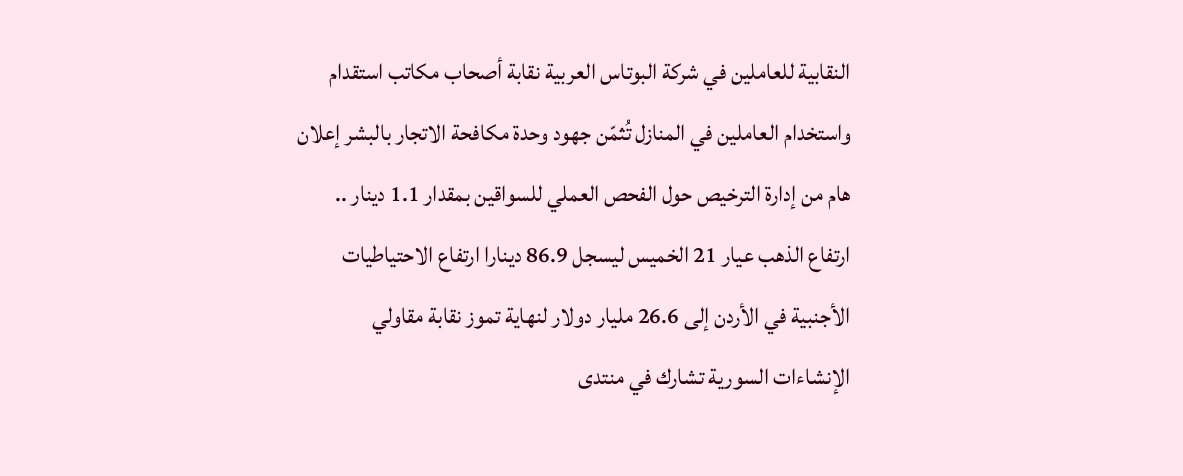النقابية للعاملين في شركة البوتاس العربية نقابة أصحاب مكاتب استقدام واستخدام العاملين في المنازل تُثمّن جهود وحدة مكافحة الاتجار بالبشر إعلان هام من إدارة الترخيص حول الفحص العملي للسواقين بمقدار 1.1 دينار .. ارتفاع الذهب عيار 21 الخميس ليسجل 86.9 دينارا ارتفاع الاحتياطيات الأجنبية في الأردن إلى 26.6 مليار دولار لنهاية تموز نقابة مقاولي الإنشاءات السورية تشارك في منتدى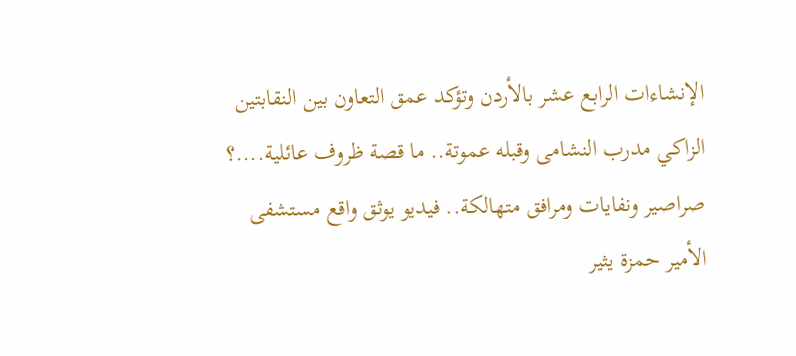الإنشاءات الرابع عشر بالأردن وتؤكد عمق التعاون بين النقابتين الزاكي مدرب النشامى وقبله عموتة.. ما قصة ظروف عائلية....؟ صراصير ونفايات ومرافق متهالكة.. فيديو يوثق واقع مستشفى الأمير حمزة يثير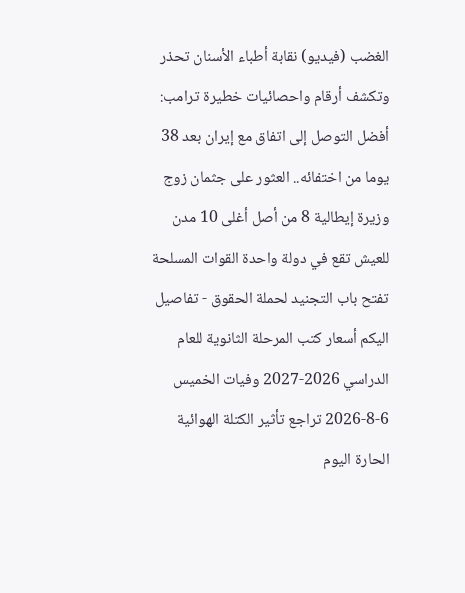الغضب (فيديو) نقابة أطباء الأسنان تحذر وتكشف أرقام واحصائيات خطيرة ترامب: أفضل التوصل إلى اتفاق مع إيران بعد 38 يوما من اختفائه.. العثور على جثمان زوج وزيرة إيطالية 8 من أصل أغلى 10 مدن للعيش تقع في دولة واحدة القوات المسلحة تفتح باب التجنيد لحملة الحقوق - تفاصيل اليكم أسعار كتب المرحلة الثانوية للعام الدراسي 2026-2027 وفيات الخميس 6-8-2026 تراجع تأثير الكتلة الهوائية الحارة اليوم